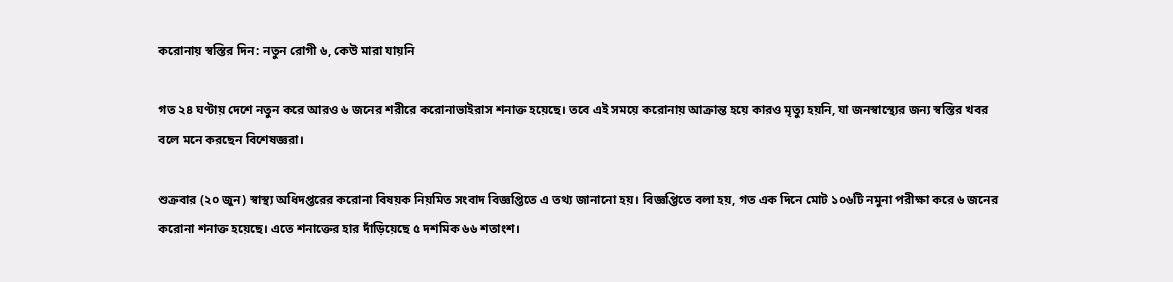করোনায় স্বস্তির দিন: নতুন রোগী ৬, কেউ মারা যায়নি

গত ২৪ ঘণ্টায় দেশে নতুন করে আরও ৬ জনের শরীরে করোনাভাইরাস শনাক্ত হয়েছে। তবে এই সময়ে করোনায় আক্রান্ত হয়ে কারও মৃত্যু হয়নি, যা জনস্বাস্থ্যের জন্য স্বস্তির খবর বলে মনে করছেন বিশেষজ্ঞরা।

শুক্রবার (২০ জুন) স্বাস্থ্য অধিদপ্তরের করোনা বিষয়ক নিয়মিত সংবাদ বিজ্ঞপ্তিতে এ তথ্য জানানো হয়। বিজ্ঞপ্তিতে বলা হয়, গত এক দিনে মোট ১০৬টি নমুনা পরীক্ষা করে ৬ জনের করোনা শনাক্ত হয়েছে। এতে শনাক্তের হার দাঁড়িয়েছে ৫ দশমিক ৬৬ শতাংশ।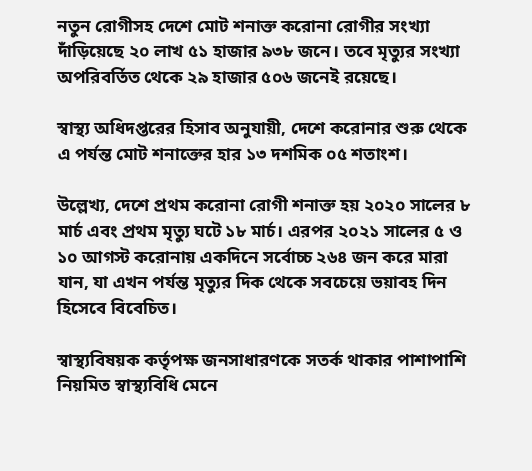নতুন রোগীসহ দেশে মোট শনাক্ত করোনা রোগীর সংখ্যা দাঁড়িয়েছে ২০ লাখ ৫১ হাজার ৯৩৮ জনে। তবে মৃত্যুর সংখ্যা অপরিবর্তিত থেকে ২৯ হাজার ৫০৬ জনেই রয়েছে।

স্বাস্থ্য অধিদপ্তরের হিসাব অনুযায়ী, দেশে করোনার শুরু থেকে এ পর্যন্ত মোট শনাক্তের হার ১৩ দশমিক ০৫ শতাংশ।

উল্লেখ্য, দেশে প্রথম করোনা রোগী শনাক্ত হয় ২০২০ সালের ৮ মার্চ এবং প্রথম মৃত্যু ঘটে ১৮ মার্চ। এরপর ২০২১ সালের ৫ ও ১০ আগস্ট করোনায় একদিনে সর্বোচ্চ ২৬৪ জন করে মারা যান, যা এখন পর্যন্ত মৃত্যুর দিক থেকে সবচেয়ে ভয়াবহ দিন হিসেবে বিবেচিত।

স্বাস্থ্যবিষয়ক কর্তৃপক্ষ জনসাধারণকে সতর্ক থাকার পাশাপাশি নিয়মিত স্বাস্থ্যবিধি মেনে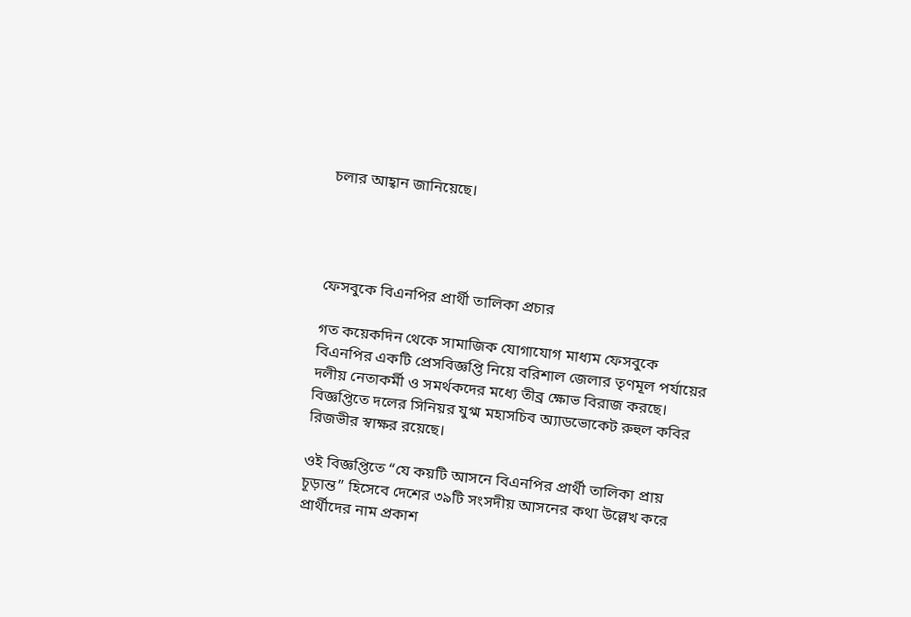চলার আহ্বান জানিয়েছে।




ফেসবুকে বিএনপির প্রার্থী তালিকা প্রচার

গত কয়েকদিন থেকে সামাজিক যোগাযোগ মাধ্যম ফেসবুকে বিএনপির একটি প্রেসবিজ্ঞপ্তি নিয়ে বরিশাল জেলার তৃণমূল পর্যায়ের দলীয় নেতাকর্মী ও সমর্থকদের মধ্যে তীব্র ক্ষোভ বিরাজ করছে। বিজ্ঞপ্তিতে দলের সিনিয়র যুগ্ম মহাসচিব অ্যাডভোকেট রুহুল কবির রিজভীর স্বাক্ষর রয়েছে।

ওই বিজ্ঞপ্তিতে “যে কয়টি আসনে বিএনপির প্রার্থী তালিকা প্রায় চূড়ান্ত” হিসেবে দেশের ৩৯টি সংসদীয় আসনের কথা উল্লেখ করে প্রার্থীদের নাম প্রকাশ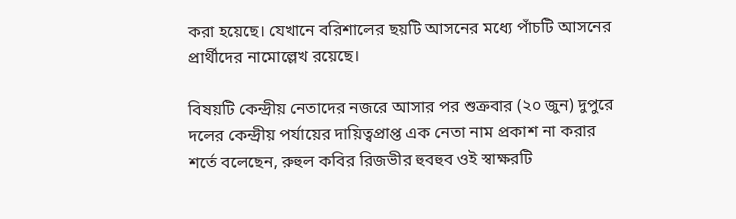করা হয়েছে। যেখানে বরিশালের ছয়টি আসনের মধ্যে পাঁচটি আসনের প্রার্থীদের নামোল্লেখ রয়েছে।

বিষয়টি কেন্দ্রীয় নেতাদের নজরে আসার পর শুক্রবার (২০ জুন) দুপুরে দলের কেন্দ্রীয় পর্যায়ের দায়িত্বপ্রাপ্ত এক নেতা নাম প্রকাশ না করার শর্তে বলেছেন, রুহুল কবির রিজভীর হুবহুব ওই স্বাক্ষরটি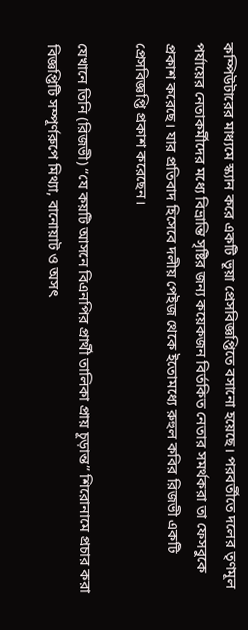কম্পিউটারের মাধ্যমে স্ক্যান করে একটি ভূয়া প্রেসবিজ্ঞপ্তিতে বসানো হয়েছে। পরবর্তীতে দলের তৃণমূল পর্যায়ের নেতাকর্মীদের মধ্যে বিভ্রান্তি সৃষ্টির জন্য কয়েকজন বির্তকিত নেতার সমর্থকরা তা ফেসবুকে প্রকাশ করেছে। যার প্রতিবাদ হিসেবে দলীয় পেইজ থেকে ইতোমধ্যে রুহুল কবির রিজভী একটি প্রেসবিজ্ঞপ্তি প্রকাশ করেছেন।

যেখানে তিনি (রিজভী) “যে কয়টি আসনে বিএনপির প্রার্থী তালিকা প্রায় চূড়ান্ত” শিরোনামে প্রচার করা বিজ্ঞপ্তিটি সম্পূর্ণরুপে মিথ্যা, বানোয়াট ও অসৎ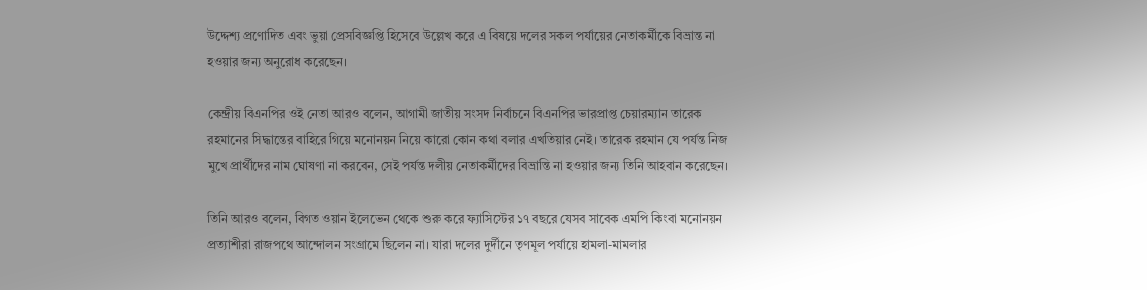উদ্দেশ্য প্রণোদিত এবং ভুয়া প্রেসবিজ্ঞপ্তি হিসেবে উল্লেখ করে এ বিষয়ে দলের সকল পর্যায়ের নেতাকর্মীকে বিভ্রান্ত না হওয়ার জন্য অনুরোধ করেছেন।

কেন্দ্রীয় বিএনপির ওই নেতা আরও বলেন, আগামী জাতীয় সংসদ নির্বাচনে বিএনপির ভারপ্রাপ্ত চেয়ারম্যান তারেক রহমানের সিদ্ধান্তের বাহিরে গিয়ে মনোনয়ন নিয়ে কারো কোন কথা বলার এখতিয়ার নেই। তারেক রহমান যে পর্যন্ত নিজ মুখে প্রার্থীদের নাম ঘোষণা না করবেন, সেই পর্যন্ত দলীয় নেতাকর্মীদের বিভ্রান্তি না হওয়ার জন্য তিনি আহবান করেছেন।

তিনি আরও বলেন, বিগত ওয়ান ইলেভেন থেকে শুরু করে ফ্যাসিস্টের ১৭ বছরে যেসব সাবেক এমপি কিংবা মনোনয়ন প্রত্যাশীরা রাজপথে আন্দোলন সংগ্রামে ছিলেন না। যারা দলের দুর্দীনে তৃণমূল পর্যায়ে হামলা-মামলার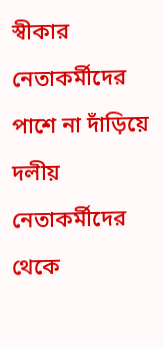স্বীকার নেতাকর্মীদের পাশে না দাঁড়িয়ে দলীয় নেতাকর্মীদের থেকে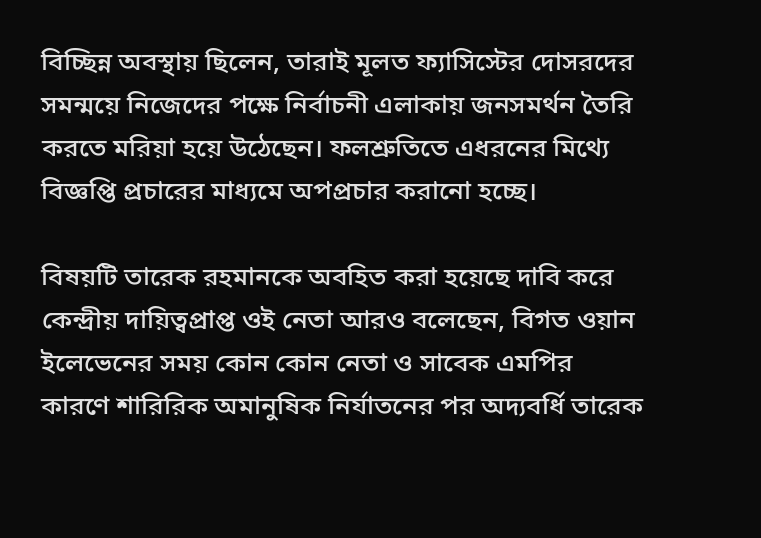বিচ্ছিন্ন অবস্থায় ছিলেন, তারাই মূলত ফ্যাসিস্টের দোসরদের সমন্ময়ে নিজেদের পক্ষে নির্বাচনী এলাকায় জনসমর্থন তৈরি করতে মরিয়া হয়ে উঠেছেন। ফলশ্রুতিতে এধরনের মিথ্যে বিজ্ঞপ্তি প্রচারের মাধ্যমে অপপ্রচার করানো হচ্ছে।

বিষয়টি তারেক রহমানকে অবহিত করা হয়েছে দাবি করে কেন্দ্রীয় দায়িত্বপ্রাপ্ত ওই নেতা আরও বলেছেন, বিগত ওয়ান ইলেভেনের সময় কোন কোন নেতা ও সাবেক এমপির কারণে শারিরিক অমানুষিক নির্যাতনের পর অদ্যবর্ধি তারেক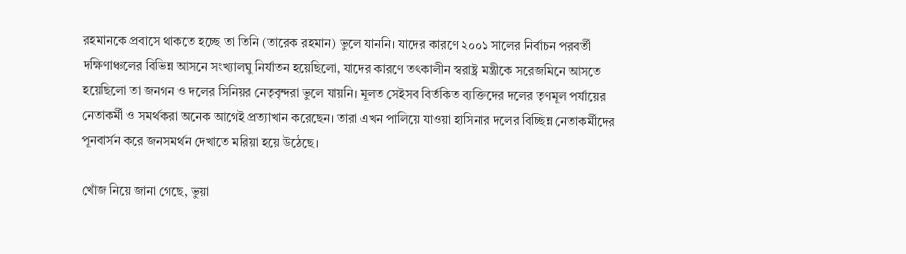রহমানকে প্রবাসে থাকতে হচ্ছে তা তিনি (তারেক রহমান) ভুলে যাননি। যাদের কারণে ২০০১ সালের নির্বাচন পরবর্তী দক্ষিণাঞ্চলের বিভিন্ন আসনে সংখ্যালঘু নির্যাতন হয়েছিলো, যাদের কারণে তৎকালীন স্বরাষ্ট্র মন্ত্রীকে সরেজমিনে আসতে হয়েছিলো তা জনগন ও দলের সিনিয়র নেতৃবৃন্দরা ভুলে যায়নি। মূলত সেইসব বির্তকিত ব্যক্তিদের দলের তৃণমূল পর্যায়ের নেতাকর্মী ও সমর্থকরা অনেক আগেই প্রত্যাখান করেছেন। তারা এখন পালিয়ে যাওয়া হাসিনার দলের বিচ্ছিন্ন নেতাকর্মীদের পূনবার্সন করে জনসমর্থন দেখাতে মরিয়া হয়ে উঠেছে।

খোঁজ নিয়ে জানা গেছে, ভুয়া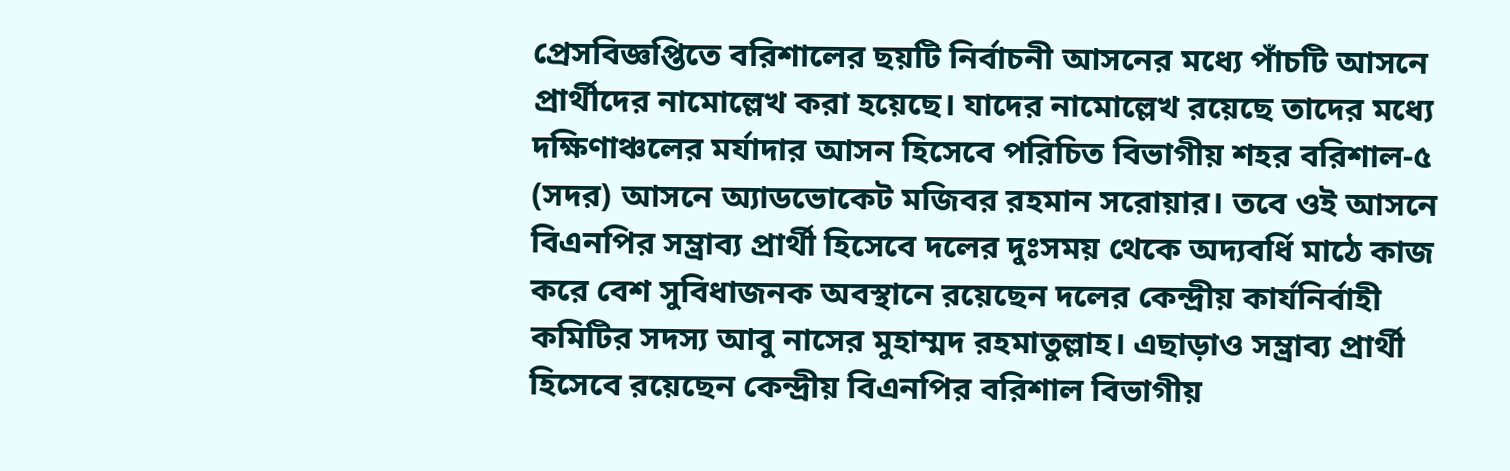প্রেসবিজ্ঞপ্তিতে বরিশালের ছয়টি নির্বাচনী আসনের মধ্যে পাঁচটি আসনে প্রার্থীদের নামোল্লেখ করা হয়েছে। যাদের নামোল্লেখ রয়েছে তাদের মধ্যে দক্ষিণাঞ্চলের মর্যাদার আসন হিসেবে পরিচিত বিভাগীয় শহর বরিশাল-৫ (সদর) আসনে অ্যাডভোকেট মজিবর রহমান সরোয়ার। তবে ওই আসনে বিএনপির সম্ভ্রাব্য প্রার্থী হিসেবে দলের দুঃসময় থেকে অদ্যবর্ধি মাঠে কাজ করে বেশ সুবিধাজনক অবস্থানে রয়েছেন দলের কেন্দ্রীয় কার্যনির্বাহী কমিটির সদস্য আবু নাসের মুহাম্মদ রহমাতুল্লাহ। এছাড়াও সম্ভ্রাব্য প্রার্থী হিসেবে রয়েছেন কেন্দ্রীয় বিএনপির বরিশাল বিভাগীয়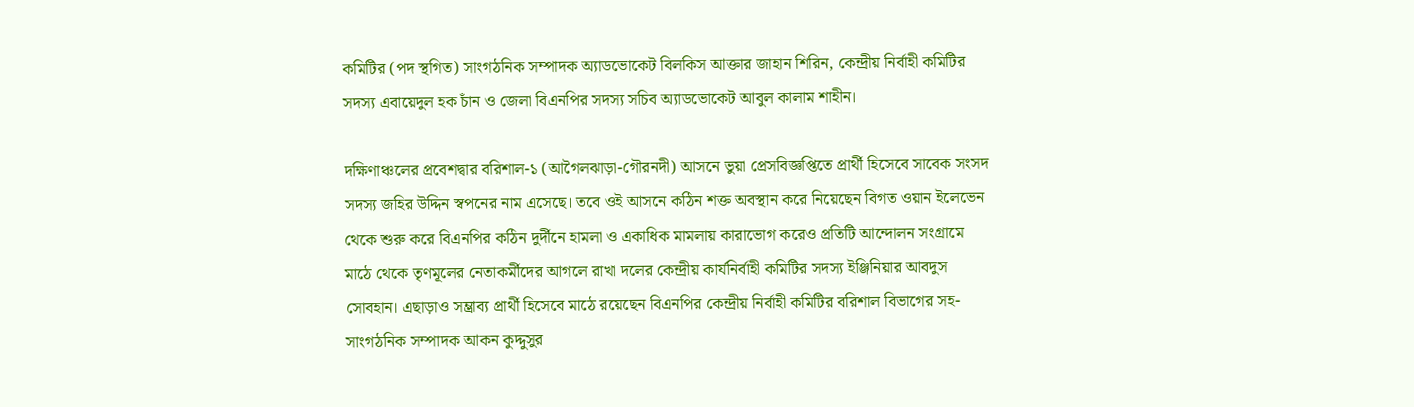কমিটির (পদ স্থগিত) সাংগঠনিক সম্পাদক অ্যাডভোকেট বিলকিস আক্তার জাহান শিরিন, কেন্দ্রীয় নির্বাহী কমিটির সদস্য এবায়েদুল হক চাঁন ও জেলা বিএনপির সদস্য সচিব অ্যাডভোকেট আবুল কালাম শাহীন।

দক্ষিণাঞ্চলের প্রবেশদ্বার বরিশাল-১ (আগৈলঝাড়া-গৌরনদী) আসনে ভুয়া প্রেসবিজ্ঞপ্তিতে প্রার্থী হিসেবে সাবেক সংসদ সদস্য জহির উদ্দিন স্বপনের নাম এসেছে। তবে ওই আসনে কঠিন শক্ত অবস্থান করে নিয়েছেন বিগত ওয়ান ইলেভেন থেকে শুরু করে বিএনপির কঠিন দুর্দীনে হামলা ও একাধিক মামলায় কারাভোগ করেও প্রতিটি আন্দোলন সংগ্রামে মাঠে থেকে তৃণমূলের নেতাকর্মীদের আগলে রাখা দলের কেন্দ্রীয় কার্যনির্বাহী কমিটির সদস্য ইঞ্জিনিয়ার আবদুস সোবহান। এছাড়াও সম্ভ্রাব্য প্রার্থী হিসেবে মাঠে রয়েছেন বিএনপির কেন্দ্রীয় নির্বাহী কমিটির বরিশাল বিভাগের সহ-সাংগঠনিক সম্পাদক আকন কুদ্দুসুর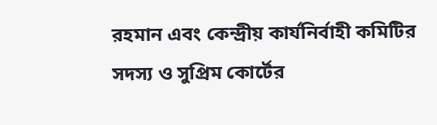রহমান এবং কেন্দ্রীয় কার্যনির্বাহী কমিটির সদস্য ও সুপ্রিম কোর্টের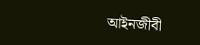আইনজীবী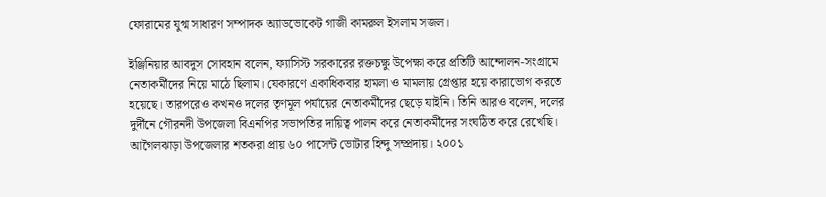ফোরামের যুগ্ম সাধারণ সম্পাদক অ্যাডভোকেট গাজী কামরুল ইসলাম সজল।

ইঞ্জিনিয়ার আবদুস সোবহান বলেন, ফ্যাসিস্ট সরকারের রক্তচক্ষু উপেক্ষা করে প্রতিটি আন্দোলন-সংগ্রামে নেতাকর্মীদের নিয়ে মাঠে ছিলাম। যেকারণে একাধিকবার হামলা ও মামলায় গ্রেপ্তার হয়ে কারাভোগ করতে হয়েছে। তারপরেও কখনও দলের তৃণমূল পর্যায়ের নেতাকর্মীদের ছেড়ে যাইনি। তিনি আরও বলেন, দলের দুর্দীনে গৌরনদী উপজেলা বিএনপির সভাপতির দায়িত্ব পালন করে নেতাকর্মীদের সংঘঠিত করে রেখেছি। আগৈলঝাড়া উপজেলার শতকরা প্রায় ৬০ পাসেন্ট ভোটার হিন্দু সম্প্রদায়। ২০০১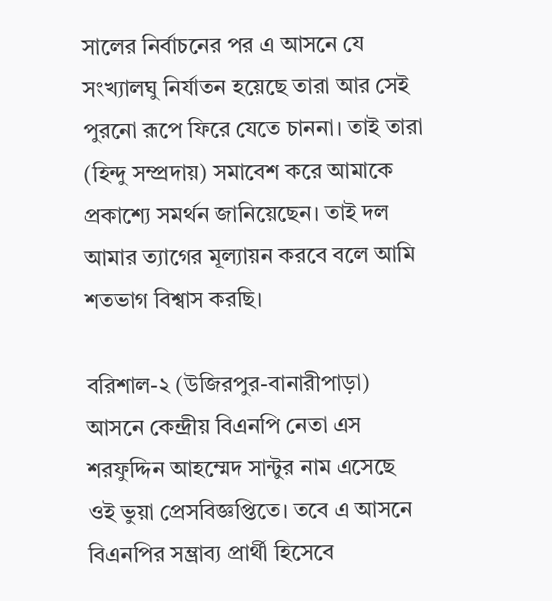সালের নির্বাচনের পর এ আসনে যে সংখ্যালঘু নির্যাতন হয়েছে তারা আর সেই পুরনো রূপে ফিরে যেতে চাননা। তাই তারা (হিন্দু সম্প্রদায়) সমাবেশ করে আমাকে প্রকাশ্যে সমর্থন জানিয়েছেন। তাই দল আমার ত্যাগের মূল্যায়ন করবে বলে আমি শতভাগ বিশ্বাস করছি।

বরিশাল-২ (উজিরপুর-বানারীপাড়া) আসনে কেন্দ্রীয় বিএনপি নেতা এস শরফুদ্দিন আহম্মেদ সান্টুর নাম এসেছে ওই ভুয়া প্রেসবিজ্ঞপ্তিতে। তবে এ আসনে বিএনপির সম্ভ্রাব্য প্রার্থী হিসেবে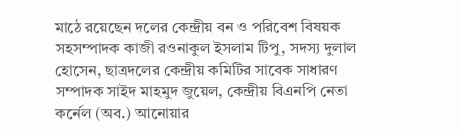মাঠে রয়েছেন দলের কেন্দ্রীয় বন ও পরিবেশ বিষয়ক সহসম্পাদক কাজী রওনাকুল ইসলাম টিপু, সদস্য দুলাল হোসেন, ছাত্রদলের কেন্দ্রীয় কমিটির সাবেক সাধারণ সম্পাদক সাইদ মাহমুদ জুয়েল, কেন্দ্রীয় বিএনপি নেতা কর্নেল (অব.) আনোয়ার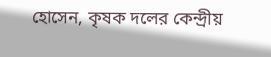হোসেন, কৃষক দলের কেন্দ্রীয়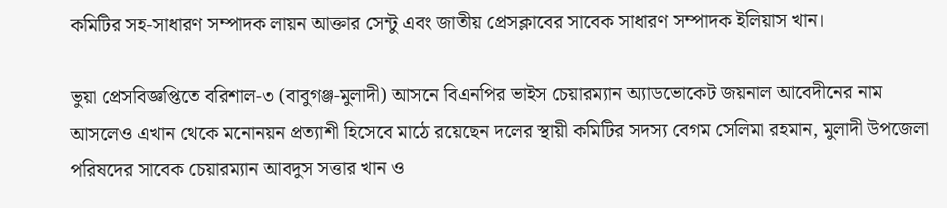কমিটির সহ-সাধারণ সম্পাদক লায়ন আক্তার সেন্টু এবং জাতীয় প্রেসক্লাবের সাবেক সাধারণ সম্পাদক ইলিয়াস খান।

ভুয়া প্রেসবিজ্ঞপ্তিতে বরিশাল-৩ (বাবুগঞ্জ-মুলাদী) আসনে বিএনপির ভাইস চেয়ারম্যান অ্যাডভোকেট জয়নাল আবেদীনের নাম আসলেও এখান থেকে মনোনয়ন প্রত্যাশী হিসেবে মাঠে রয়েছেন দলের স্থায়ী কমিটির সদস্য বেগম সেলিমা রহমান, মুলাদী উপজেলা পরিষদের সাবেক চেয়ারম্যান আবদুস সত্তার খান ও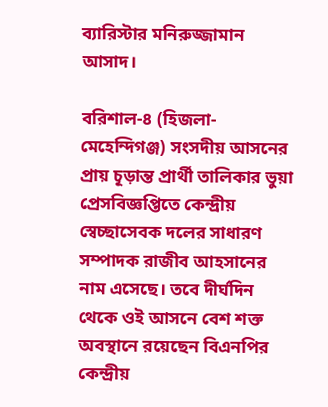ব্যারিস্টার মনিরুজ্জামান আসাদ।

বরিশাল-৪ (হিজলা-মেহেন্দিগঞ্জ) সংসদীয় আসনের প্রায় চূড়ান্ত প্রার্থী তালিকার ভুয়া প্রেসবিজ্ঞপ্তিতে কেন্দ্রীয় স্বেচ্ছাসেবক দলের সাধারণ সম্পাদক রাজীব আহসানের নাম এসেছে। তবে দীর্ঘদিন থেকে ওই আসনে বেশ শক্ত অবস্থানে রয়েছেন বিএনপির কেন্দ্রীয়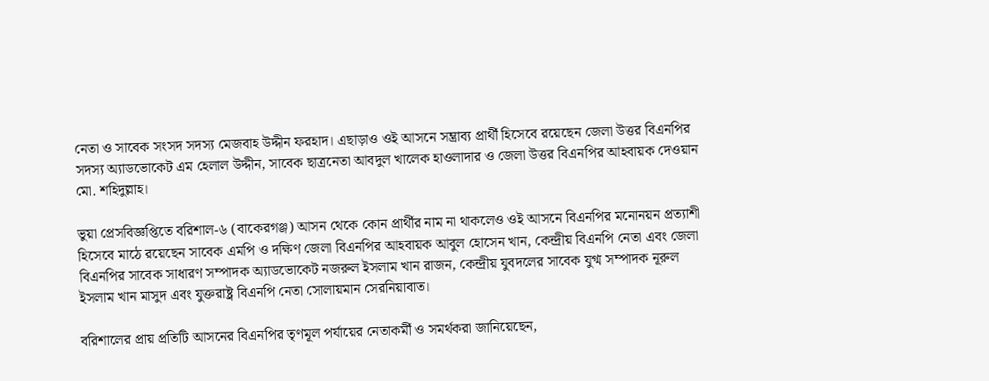নেতা ও সাবেক সংসদ সদস্য মেজবাহ উদ্দীন ফরহাদ। এছাড়াও ওই আসনে সম্ভ্রাব্য প্রার্থী হিসেবে রয়েছেন জেলা উত্তর বিএনপির সদস্য অ্যাডভোকেট এম হেলাল উদ্দীন, সাবেক ছাত্রনেতা আবদুল খালেক হাওলাদার ও জেলা উত্তর বিএনপির আহবায়ক দেওয়ান মো. শহিদুল্লাহ।

ভুয়া প্রেসবিজ্ঞপ্তিতে বরিশাল-৬ (বাকেরগঞ্জ) আসন থেকে কোন প্রার্থীর নাম না থাকলেও ওই আসনে বিএনপির মনোনয়ন প্রত্যাশী হিসেবে মাঠে রয়েছেন সাবেক এমপি ও দক্ষিণ জেলা বিএনপির আহবায়ক আবুল হোসেন খান, কেন্দ্রীয় বিএনপি নেতা এবং জেলা বিএনপির সাবেক সাধারণ সম্পাদক অ্যাডভোকেট নজরুল ইসলাম খান রাজন, কেন্দ্রীয় যুবদলের সাবেক যুগ্ম সম্পাদক নূরুল ইসলাম খান মাসুদ এবং যুক্তরাষ্ট্র বিএনপি নেতা সোলায়মান সেরনিয়াবাত।

বরিশালের প্রায় প্রতিটি আসনের বিএনপির তৃণমূল পর্যায়ের নেতাকর্মী ও সমর্থকরা জানিয়েছেন,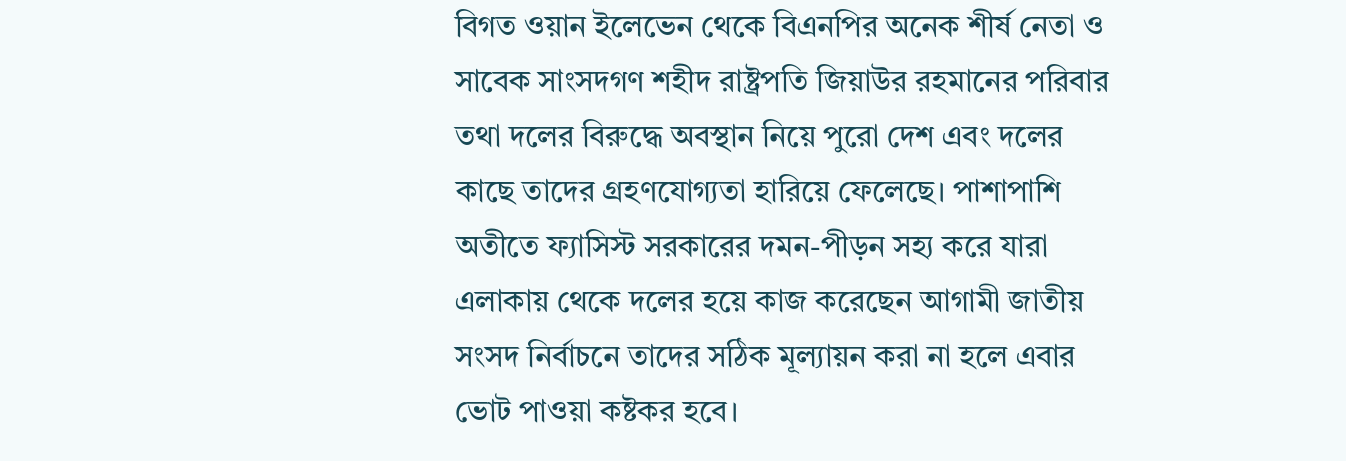বিগত ওয়ান ইলেভেন থেকে বিএনপির অনেক শীর্ষ নেতা ও সাবেক সাংসদগণ শহীদ রাষ্ট্রপতি জিয়াউর রহমানের পরিবার তথা দলের বিরুদ্ধে অবস্থান নিয়ে পুরো দেশ এবং দলের কাছে তাদের গ্রহণযোগ্যতা হারিয়ে ফেলেছে। পাশাপাশি অতীতে ফ্যাসিস্ট সরকারের দমন-পীড়ন সহ্য করে যারা এলাকায় থেকে দলের হয়ে কাজ করেছেন আগামী জাতীয় সংসদ নির্বাচনে তাদের সঠিক মূল্যায়ন করা না হলে এবার ভোট পাওয়া কষ্টকর হবে।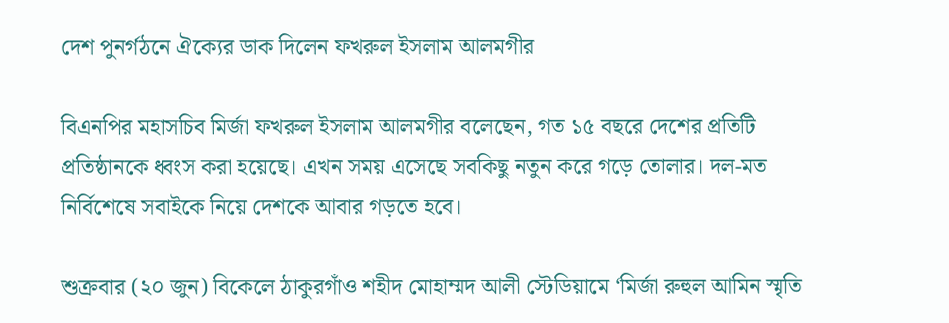দেশ পুনর্গঠনে ঐক্যের ডাক দিলেন ফখরুল ইসলাম আলমগীর

বিএনপির মহাসচিব মির্জা ফখরুল ইসলাম আলমগীর বলেছেন, গত ১৫ বছরে দেশের প্রতিটি প্রতিষ্ঠানকে ধ্বংস করা হয়েছে। এখন সময় এসেছে সবকিছু নতুন করে গড়ে তোলার। দল-মত নির্বিশেষে সবাইকে নিয়ে দেশকে আবার গড়তে হবে।

শুক্রবার (২০ জুন) বিকেলে ঠাকুরগাঁও শহীদ মোহাম্মদ আলী স্টেডিয়ামে ‘মির্জা রুহুল আমিন স্মৃতি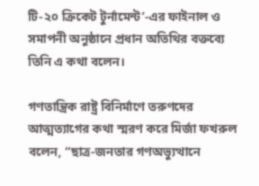টি-২০ ক্রিকেট টুর্নামেন্ট’-এর ফাইনাল ও সমাপনী অনুষ্ঠানে প্রধান অতিথির বক্তব্যে তিনি এ কথা বলেন।

গণতান্ত্রিক রাষ্ট্র বিনির্মাণে তরুণদের আত্মত্যাগের কথা স্মরণ করে মির্জা ফখরুল বলেন, “ছাত্র-জনতার গণঅভ্যুত্থানে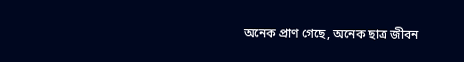অনেক প্রাণ গেছে, অনেক ছাত্র জীবন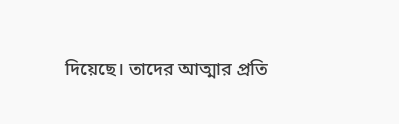দিয়েছে। তাদের আত্মার প্রতি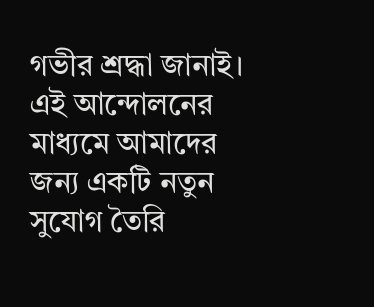গভীর শ্রদ্ধা জানাই। এই আন্দোলনের মাধ্যমে আমাদের জন্য একটি নতুন সুযোগ তৈরি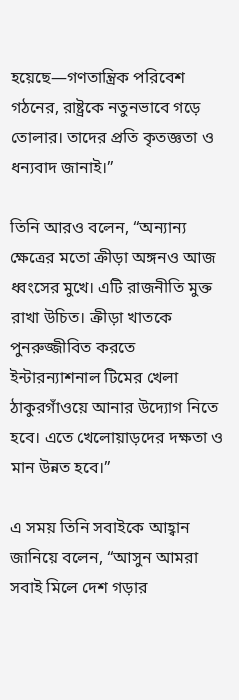হয়েছে—গণতান্ত্রিক পরিবেশ গঠনের, রাষ্ট্রকে নতুনভাবে গড়ে তোলার। তাদের প্রতি কৃতজ্ঞতা ও ধন্যবাদ জানাই।”

তিনি আরও বলেন, “অন্যান্য ক্ষেত্রের মতো ক্রীড়া অঙ্গনও আজ ধ্বংসের মুখে। এটি রাজনীতি মুক্ত রাখা উচিত। ক্রীড়া খাতকে পুনরুজ্জীবিত করতে ইন্টারন্যাশনাল টিমের খেলা ঠাকুরগাঁওয়ে আনার উদ্যোগ নিতে হবে। এতে খেলোয়াড়দের দক্ষতা ও মান উন্নত হবে।”

এ সময় তিনি সবাইকে আহ্বান জানিয়ে বলেন, “আসুন আমরা সবাই মিলে দেশ গড়ার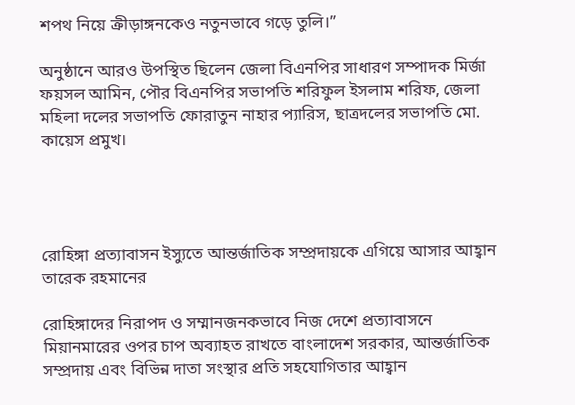শপথ নিয়ে ক্রীড়াঙ্গনকেও নতুনভাবে গড়ে তুলি।”

অনুষ্ঠানে আরও উপস্থিত ছিলেন জেলা বিএনপির সাধারণ সম্পাদক মির্জা ফয়সল আমিন, পৌর বিএনপির সভাপতি শরিফুল ইসলাম শরিফ, জেলা মহিলা দলের সভাপতি ফোরাতুন নাহার প্যারিস, ছাত্রদলের সভাপতি মো. কায়েস প্রমুখ।




রোহিঙ্গা প্রত্যাবাসন ইস্যুতে আন্তর্জাতিক সম্প্রদায়কে এগিয়ে আসার আহ্বান তারেক রহমানের

রোহিঙ্গাদের নিরাপদ ও সম্মানজনকভাবে নিজ দেশে প্রত্যাবাসনে মিয়ানমারের ওপর চাপ অব্যাহত রাখতে বাংলাদেশ সরকার, আন্তর্জাতিক সম্প্রদায় এবং বিভিন্ন দাতা সংস্থার প্রতি সহযোগিতার আহ্বান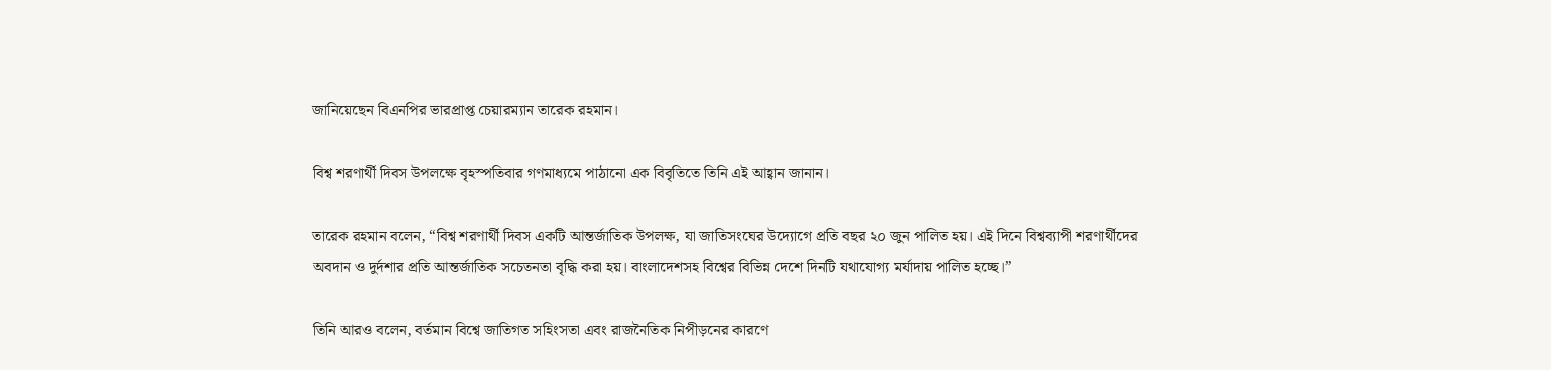জানিয়েছেন বিএনপির ভারপ্রাপ্ত চেয়ারম্যান তারেক রহমান।

বিশ্ব শরণার্থী দিবস উপলক্ষে বৃহস্পতিবার গণমাধ্যমে পাঠানো এক বিবৃতিতে তিনি এই আহ্বান জানান।

তারেক রহমান বলেন, “বিশ্ব শরণার্থী দিবস একটি আন্তর্জাতিক উপলক্ষ, যা জাতিসংঘের উদ্যোগে প্রতি বছর ২০ জুন পালিত হয়। এই দিনে বিশ্বব্যাপী শরণার্থীদের অবদান ও দুর্দশার প্রতি আন্তর্জাতিক সচেতনতা বৃদ্ধি করা হয়। বাংলাদেশসহ বিশ্বের বিভিন্ন দেশে দিনটি যথাযোগ্য মর্যাদায় পালিত হচ্ছে।”

তিনি আরও বলেন, বর্তমান বিশ্বে জাতিগত সহিংসতা এবং রাজনৈতিক নিপীড়নের কারণে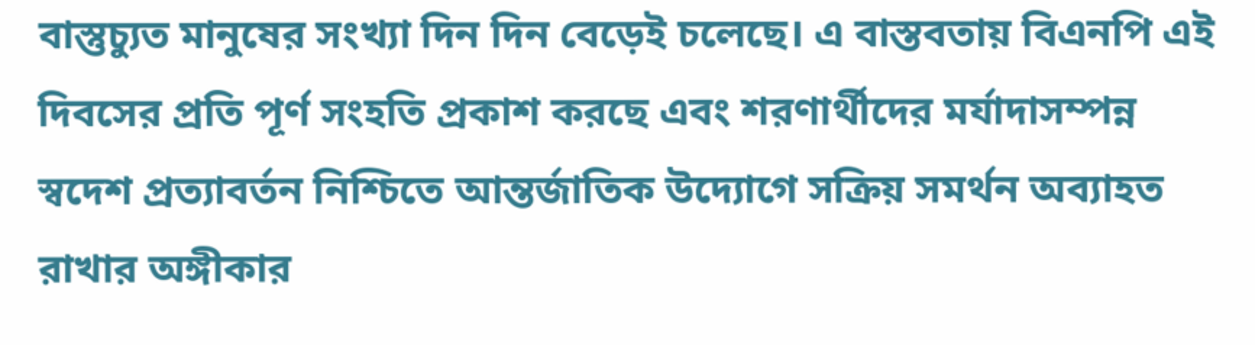বাস্তুচ্যুত মানুষের সংখ্যা দিন দিন বেড়েই চলেছে। এ বাস্তবতায় বিএনপি এই দিবসের প্রতি পূর্ণ সংহতি প্রকাশ করছে এবং শরণার্থীদের মর্যাদাসম্পন্ন স্বদেশ প্রত্যাবর্তন নিশ্চিতে আন্তর্জাতিক উদ্যোগে সক্রিয় সমর্থন অব্যাহত রাখার অঙ্গীকার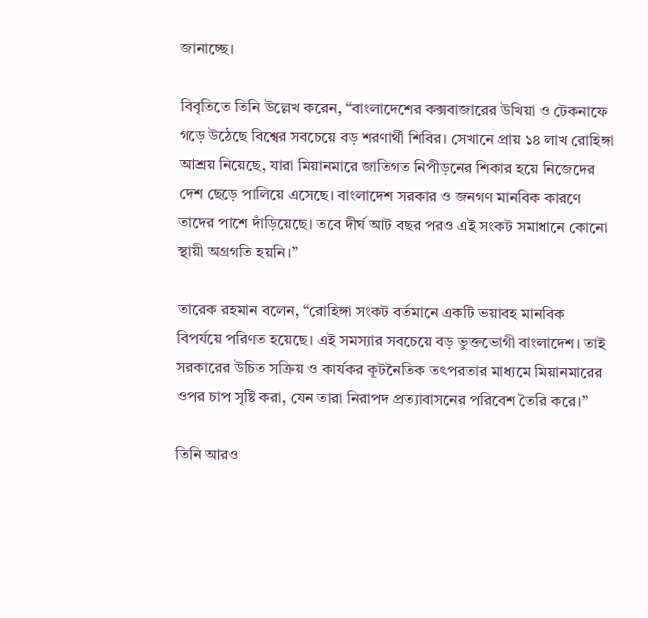জানাচ্ছে।

বিবৃতিতে তিনি উল্লেখ করেন, “বাংলাদেশের কক্সবাজারের উখিয়া ও টেকনাফে গড়ে উঠেছে বিশ্বের সবচেয়ে বড় শরণার্থী শিবির। সেখানে প্রায় ১৪ লাখ রোহিঙ্গা আশ্রয় নিয়েছে, যারা মিয়ানমারে জাতিগত নিপীড়নের শিকার হয়ে নিজেদের দেশ ছেড়ে পালিয়ে এসেছে। বাংলাদেশ সরকার ও জনগণ মানবিক কারণে তাদের পাশে দাঁড়িয়েছে। তবে দীর্ঘ আট বছর পরও এই সংকট সমাধানে কোনো স্থায়ী অগ্রগতি হয়নি।”

তারেক রহমান বলেন, “রোহিঙ্গা সংকট বর্তমানে একটি ভয়াবহ মানবিক বিপর্যয়ে পরিণত হয়েছে। এই সমস্যার সবচেয়ে বড় ভুক্তভোগী বাংলাদেশ। তাই সরকারের উচিত সক্রিয় ও কার্যকর কূটনৈতিক তৎপরতার মাধ্যমে মিয়ানমারের ওপর চাপ সৃষ্টি করা, যেন তারা নিরাপদ প্রত্যাবাসনের পরিবেশ তৈরি করে।”

তিনি আরও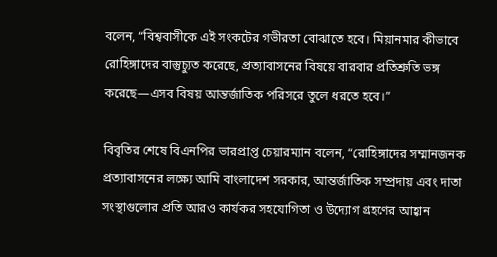বলেন, “বিশ্ববাসীকে এই সংকটের গভীরতা বোঝাতে হবে। মিয়ানমার কীভাবে রোহিঙ্গাদের বাস্তুচ্যুত করেছে, প্রত্যাবাসনের বিষয়ে বারবার প্রতিশ্রুতি ভঙ্গ করেছে—এসব বিষয় আন্তর্জাতিক পরিসরে তুলে ধরতে হবে।”

বিবৃতির শেষে বিএনপির ভারপ্রাপ্ত চেয়ারম্যান বলেন, “রোহিঙ্গাদের সম্মানজনক প্রত্যাবাসনের লক্ষ্যে আমি বাংলাদেশ সরকার, আন্তর্জাতিক সম্প্রদায় এবং দাতা সংস্থাগুলোর প্রতি আরও কার্যকর সহযোগিতা ও উদ্যোগ গ্রহণের আহ্বান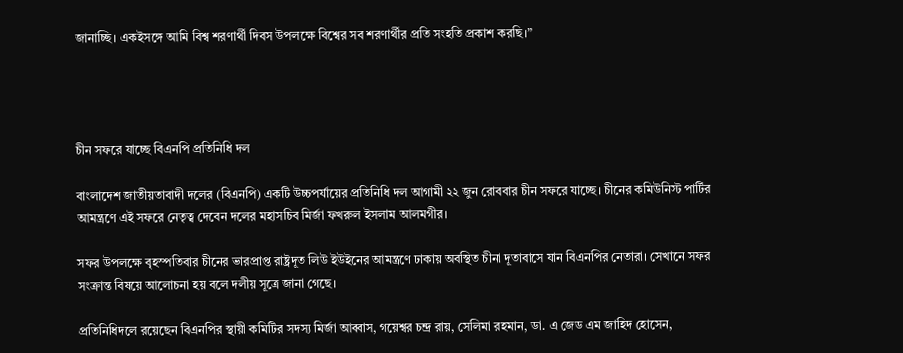জানাচ্ছি। একইসঙ্গে আমি বিশ্ব শরণার্থী দিবস উপলক্ষে বিশ্বের সব শরণার্থীর প্রতি সংহতি প্রকাশ করছি।”




চীন সফরে যাচ্ছে বিএনপি প্রতিনিধি দল

বাংলাদেশ জাতীয়তাবাদী দলের (বিএনপি) একটি উচ্চপর্যায়ের প্রতিনিধি দল আগামী ২২ জুন রোববার চীন সফরে যাচ্ছে। চীনের কমিউনিস্ট পার্টির আমন্ত্রণে এই সফরে নেতৃত্ব দেবেন দলের মহাসচিব মির্জা ফখরুল ইসলাম আলমগীর।

সফর উপলক্ষে বৃহস্পতিবার চীনের ভারপ্রাপ্ত রাষ্ট্রদূত লিউ ইউইনের আমন্ত্রণে ঢাকায় অবস্থিত চীনা দূতাবাসে যান বিএনপির নেতারা। সেখানে সফর সংক্রান্ত বিষয়ে আলোচনা হয় বলে দলীয় সূত্রে জানা গেছে।

প্রতিনিধিদলে রয়েছেন বিএনপির স্থায়ী কমিটির সদস্য মির্জা আব্বাস, গয়েশ্বর চন্দ্র রায়, সেলিমা রহমান, ডা. এ জেড এম জাহিদ হোসেন,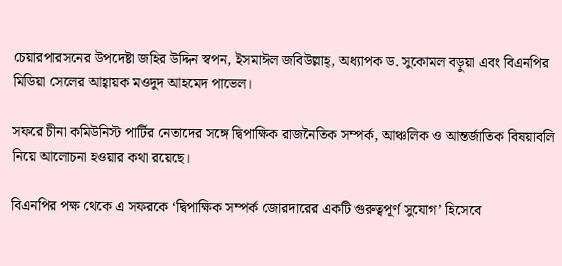চেয়ারপারসনের উপদেষ্টা জহির উদ্দিন স্বপন, ইসমাঈল জবিউল্লাহ্, অধ্যাপক ড. সুকোমল বড়ুয়া এবং বিএনপির মিডিয়া সেলের আহ্বায়ক মওদুদ আহমেদ পাভেল।

সফরে চীনা কমিউনিস্ট পার্টির নেতাদের সঙ্গে দ্বিপাক্ষিক রাজনৈতিক সম্পর্ক, আঞ্চলিক ও আন্তর্জাতিক বিষয়াবলি নিয়ে আলোচনা হওয়ার কথা রয়েছে।

বিএনপির পক্ষ থেকে এ সফরকে ‘দ্বিপাক্ষিক সম্পর্ক জোরদারের একটি গুরুত্বপূর্ণ সুযোগ’ হিসেবে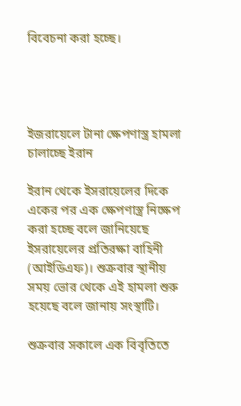বিবেচনা করা হচ্ছে।




ইজরায়েলে টানা ক্ষেপণাস্ত্র হামলা চালাচ্ছে ইরান

ইরান থেকে ইসরায়েলের দিকে একের পর এক ক্ষেপণাস্ত্র নিক্ষেপ করা হচ্ছে বলে জানিয়েছে ইসরায়েলের প্রতিরক্ষা বাহিনী (আইডিএফ)। শুক্রবার স্থানীয় সময় ভোর থেকে এই হামলা শুরু হয়েছে বলে জানায় সংস্থাটি।

শুক্রবার সকালে এক বিবৃতিতে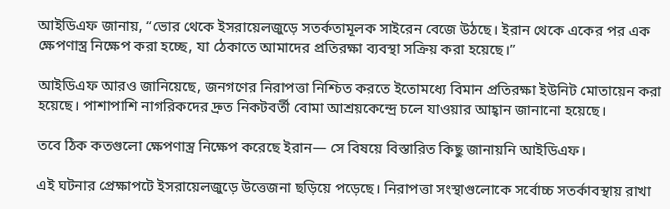আইডিএফ জানায়, “ভোর থেকে ইসরায়েলজুড়ে সতর্কতামূলক সাইরেন বেজে উঠছে। ইরান থেকে একের পর এক ক্ষেপণাস্ত্র নিক্ষেপ করা হচ্ছে, যা ঠেকাতে আমাদের প্রতিরক্ষা ব্যবস্থা সক্রিয় করা হয়েছে।”

আইডিএফ আরও জানিয়েছে, জনগণের নিরাপত্তা নিশ্চিত করতে ইতোমধ্যে বিমান প্রতিরক্ষা ইউনিট মোতায়েন করা হয়েছে। পাশাপাশি নাগরিকদের দ্রুত নিকটবর্তী বোমা আশ্রয়কেন্দ্রে চলে যাওয়ার আহ্বান জানানো হয়েছে।

তবে ঠিক কতগুলো ক্ষেপণাস্ত্র নিক্ষেপ করেছে ইরান— সে বিষয়ে বিস্তারিত কিছু জানায়নি আইডিএফ।

এই ঘটনার প্রেক্ষাপটে ইসরায়েলজুড়ে উত্তেজনা ছড়িয়ে পড়েছে। নিরাপত্তা সংস্থাগুলোকে সর্বোচ্চ সতর্কাবস্থায় রাখা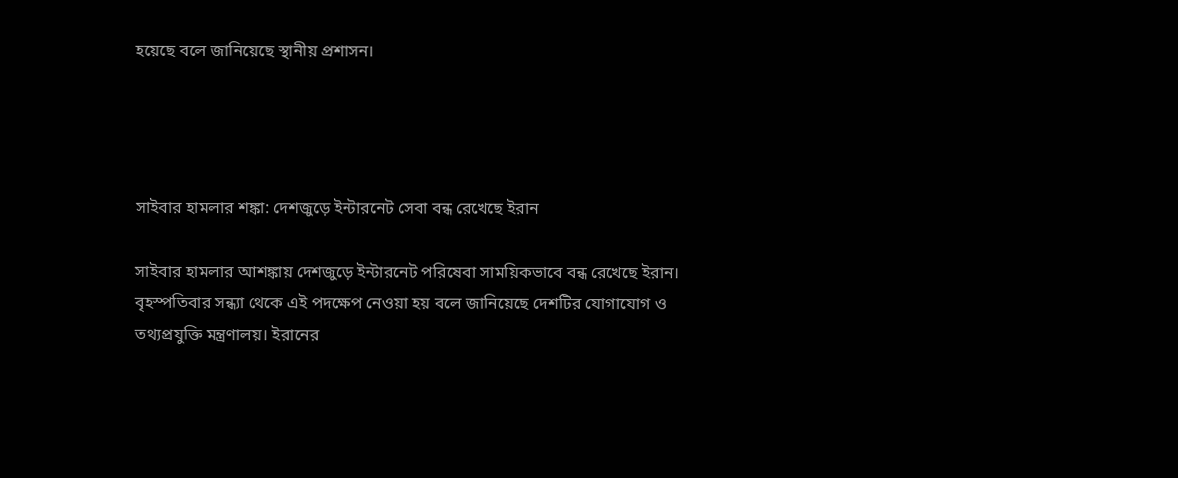হয়েছে বলে জানিয়েছে স্থানীয় প্রশাসন।




সাইবার হামলার শঙ্কা: দেশজুড়ে ইন্টারনেট সেবা বন্ধ রেখেছে ইরান

সাইবার হামলার আশঙ্কায় দেশজুড়ে ইন্টারনেট পরিষেবা সাময়িকভাবে বন্ধ রেখেছে ইরান। বৃহস্পতিবার সন্ধ্যা থেকে এই পদক্ষেপ নেওয়া হয় বলে জানিয়েছে দেশটির যোগাযোগ ও তথ্যপ্রযুক্তি মন্ত্রণালয়। ইরানের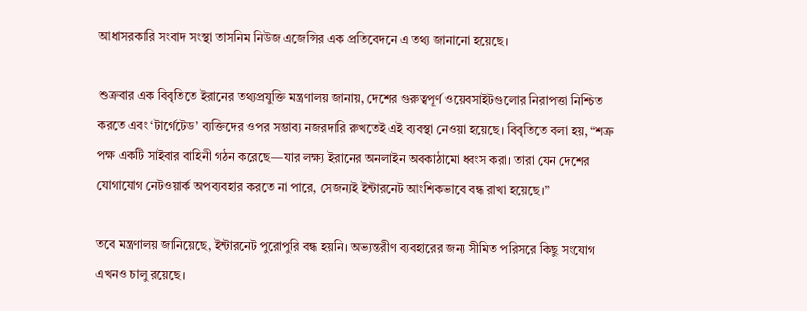আধাসরকারি সংবাদ সংস্থা তাসনিম নিউজ এজেন্সির এক প্রতিবেদনে এ তথ্য জানানো হয়েছে।

শুক্রবার এক বিবৃতিতে ইরানের তথ্যপ্রযুক্তি মন্ত্রণালয় জানায়, দেশের গুরুত্বপূর্ণ ওয়েবসাইটগুলোর নিরাপত্তা নিশ্চিত করতে এবং ‘টার্গেটেড’ ব্যক্তিদের ওপর সম্ভাব্য নজরদারি রুখতেই এই ব্যবস্থা নেওয়া হয়েছে। বিবৃতিতে বলা হয়, “শত্রু পক্ষ একটি সাইবার বাহিনী গঠন করেছে—যার লক্ষ্য ইরানের অনলাইন অবকাঠামো ধ্বংস করা। তারা যেন দেশের যোগাযোগ নেটওয়ার্ক অপব্যবহার করতে না পারে, সেজন্যই ইন্টারনেট আংশিকভাবে বন্ধ রাখা হয়েছে।”

তবে মন্ত্রণালয় জানিয়েছে, ইন্টারনেট পুরোপুরি বন্ধ হয়নি। অভ্যন্তরীণ ব্যবহারের জন্য সীমিত পরিসরে কিছু সংযোগ এখনও চালু রয়েছে।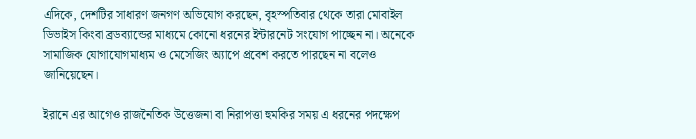এদিকে, দেশটির সাধারণ জনগণ অভিযোগ করছেন, বৃহস্পতিবার থেকে তারা মোবাইল ডিভাইস কিংবা ব্রডব্যান্ডের মাধ্যমে কোনো ধরনের ইন্টারনেট সংযোগ পাচ্ছেন না। অনেকে সামাজিক যোগাযোগমাধ্যম ও মেসেজিং অ্যাপে প্রবেশ করতে পারছেন না বলেও জানিয়েছেন।

ইরানে এর আগেও রাজনৈতিক উত্তেজনা বা নিরাপত্তা হুমকির সময় এ ধরনের পদক্ষেপ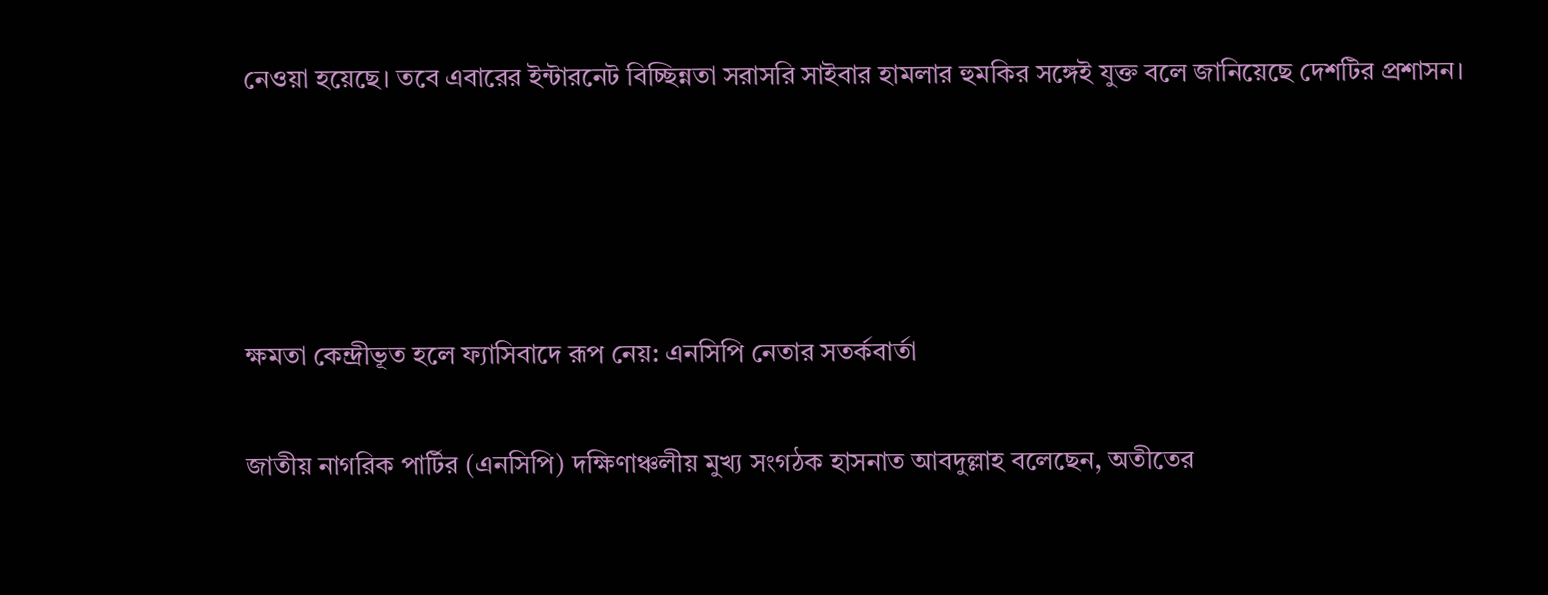নেওয়া হয়েছে। তবে এবারের ইন্টারনেট বিচ্ছিন্নতা সরাসরি সাইবার হামলার হুমকির সঙ্গেই যুক্ত বলে জানিয়েছে দেশটির প্রশাসন।




ক্ষমতা কেন্দ্রীভূত হলে ফ্যাসিবাদে রূপ নেয়: এনসিপি নেতার সতর্কবার্তা

জাতীয় নাগরিক পার্টির (এনসিপি) দক্ষিণাঞ্চলীয় মুখ্য সংগঠক হাসনাত আবদুল্লাহ বলেছেন, অতীতের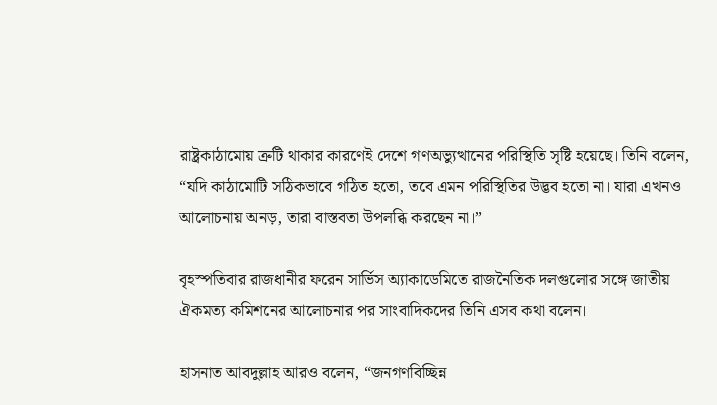রাষ্ট্রকাঠামোয় ত্রুটি থাকার কারণেই দেশে গণঅভ্যুত্থানের পরিস্থিতি সৃষ্টি হয়েছে। তিনি বলেন, “যদি কাঠামোটি সঠিকভাবে গঠিত হতো, তবে এমন পরিস্থিতির উদ্ভব হতো না। যারা এখনও আলোচনায় অনড়, তারা বাস্তবতা উপলব্ধি করছেন না।”

বৃহস্পতিবার রাজধানীর ফরেন সার্ভিস অ্যাকাডেমিতে রাজনৈতিক দলগুলোর সঙ্গে জাতীয় ঐকমত্য কমিশনের আলোচনার পর সাংবাদিকদের তিনি এসব কথা বলেন।

হাসনাত আবদুল্লাহ আরও বলেন, “জনগণবিচ্ছিন্ন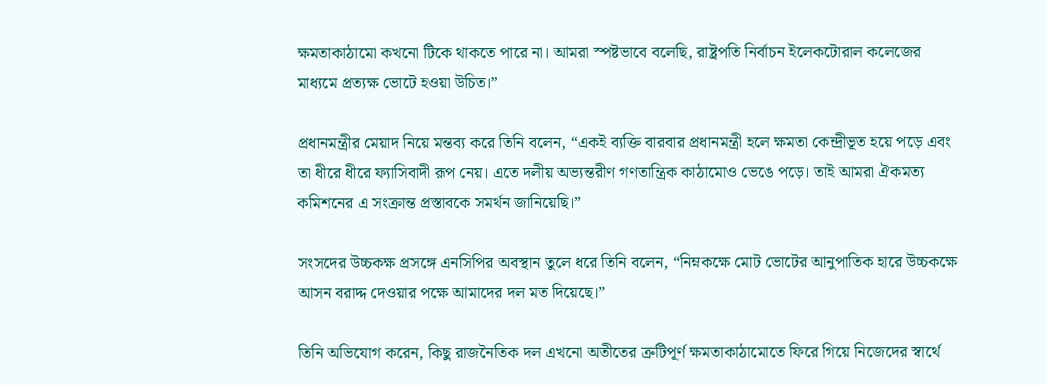ক্ষমতাকাঠামো কখনো টিকে থাকতে পারে না। আমরা স্পষ্টভাবে বলেছি, রাষ্ট্রপতি নির্বাচন ইলেকটোরাল কলেজের মাধ্যমে প্রত্যক্ষ ভোটে হওয়া উচিত।”

প্রধানমন্ত্রীর মেয়াদ নিয়ে মন্তব্য করে তিনি বলেন, “একই ব্যক্তি বারবার প্রধানমন্ত্রী হলে ক্ষমতা কেন্দ্রীভূত হয়ে পড়ে এবং তা ধীরে ধীরে ফ্যাসিবাদী রূপ নেয়। এতে দলীয় অভ্যন্তরীণ গণতান্ত্রিক কাঠামোও ভেঙে পড়ে। তাই আমরা ঐকমত্য কমিশনের এ সংক্রান্ত প্রস্তাবকে সমর্থন জানিয়েছি।”

সংসদের উচ্চকক্ষ প্রসঙ্গে এনসিপির অবস্থান তুলে ধরে তিনি বলেন, “নিম্নকক্ষে মোট ভোটের আনুপাতিক হারে উচ্চকক্ষে আসন বরাদ্দ দেওয়ার পক্ষে আমাদের দল মত দিয়েছে।”

তিনি অভিযোগ করেন, কিছু রাজনৈতিক দল এখনো অতীতের ত্রুটিপূর্ণ ক্ষমতাকাঠামোতে ফিরে গিয়ে নিজেদের স্বার্থে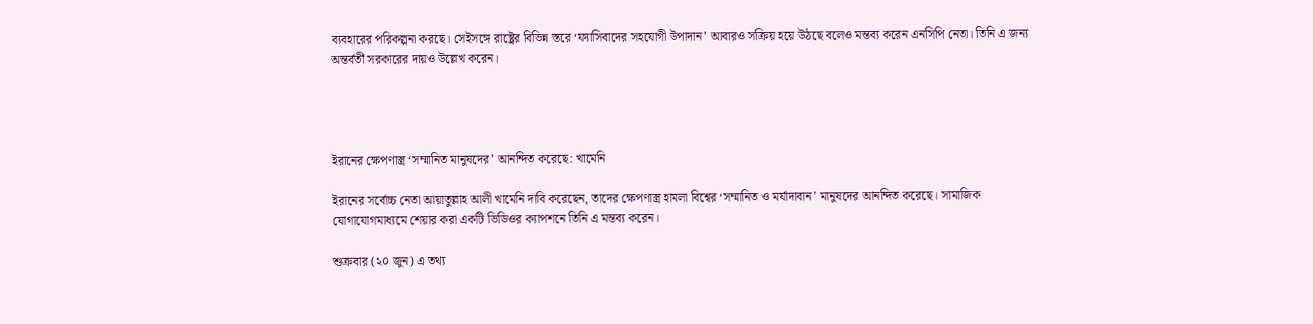ব্যবহারের পরিকল্পনা করছে। সেইসঙ্গে রাষ্ট্রের বিভিন্ন স্তরে ‘ফ্যাসিবাদের সহযোগী উপাদান’ আবারও সক্রিয় হয়ে উঠছে বলেও মন্তব্য করেন এনসিপি নেতা। তিনি এ জন্য অন্তর্বর্তী সরকারের দায়ও উল্লেখ করেন।




ইরানের ক্ষেপণাস্ত্র ‘সম্মানিত মানুষদের’ আনন্দিত করেছে: খামেনি

ইরানের সর্বোচ্চ নেতা আয়াতুল্লাহ আলী খামেনি দাবি করেছেন, তাদের ক্ষেপণাস্ত্র হামলা বিশ্বের ‘সম্মানিত ও মর্যাদাবান’ মানুষদের আনন্দিত করেছে। সামাজিক যোগাযোগমাধ্যমে শেয়ার করা একটি ভিডিওর ক্যাপশনে তিনি এ মন্তব্য করেন।

শুক্রবার (২০ জুন) এ তথ্য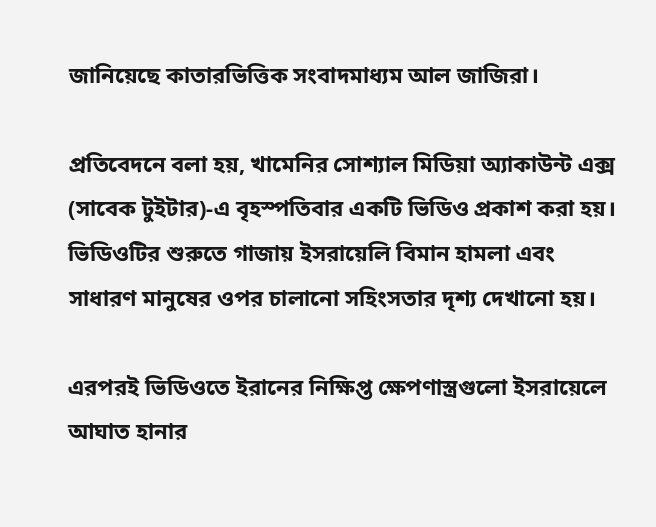জানিয়েছে কাতারভিত্তিক সংবাদমাধ্যম আল জাজিরা।

প্রতিবেদনে বলা হয়, খামেনির সোশ্যাল মিডিয়া অ্যাকাউন্ট এক্স (সাবেক টুইটার)-এ বৃহস্পতিবার একটি ভিডিও প্রকাশ করা হয়। ভিডিওটির শুরুতে গাজায় ইসরায়েলি বিমান হামলা এবং সাধারণ মানুষের ওপর চালানো সহিংসতার দৃশ্য দেখানো হয়।

এরপরই ভিডিওতে ইরানের নিক্ষিপ্ত ক্ষেপণাস্ত্রগুলো ইসরায়েলে আঘাত হানার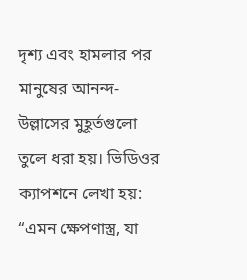দৃশ্য এবং হামলার পর মানুষের আনন্দ-উল্লাসের মুহূর্তগুলো তুলে ধরা হয়। ভিডিওর ক্যাপশনে লেখা হয়: “এমন ক্ষেপণাস্ত্র, যা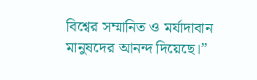বিশ্বের সম্মানিত ও মর্যাদাবান মানুষদের আনন্দ দিয়েছে।”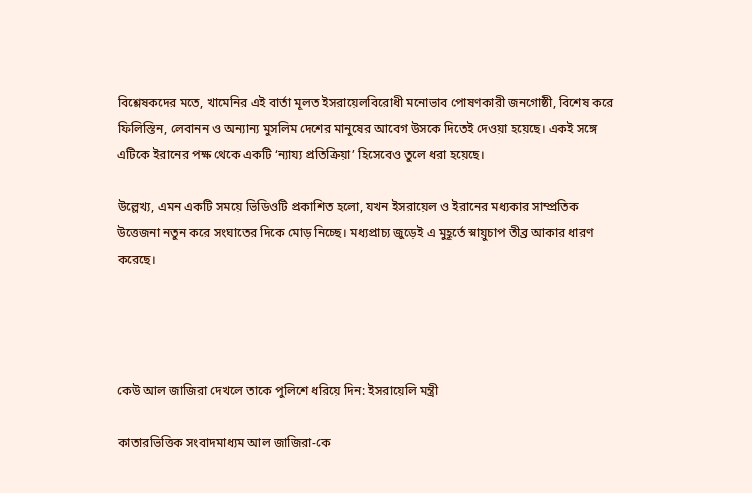বিশ্লেষকদের মতে, খামেনির এই বার্তা মূলত ইসরায়েলবিরোধী মনোভাব পোষণকারী জনগোষ্ঠী, বিশেষ করে ফিলিস্তিন, লেবানন ও অন্যান্য মুসলিম দেশের মানুষের আবেগ উসকে দিতেই দেওয়া হয়েছে। একই সঙ্গে এটিকে ইরানের পক্ষ থেকে একটি ‘ন্যায্য প্রতিক্রিয়া’ হিসেবেও তুলে ধরা হয়েছে।

উল্লেখ্য, এমন একটি সময়ে ভিডিওটি প্রকাশিত হলো, যখন ইসরায়েল ও ইরানের মধ্যকার সাম্প্রতিক উত্তেজনা নতুন করে সংঘাতের দিকে মোড় নিচ্ছে। মধ্যপ্রাচ্য জুড়েই এ মুহূর্তে স্নায়ুচাপ তীব্র আকার ধারণ করেছে।




কেউ আল জাজিরা দেখলে তাকে পুলিশে ধরিয়ে দিন: ইসরায়েলি মন্ত্রী

কাতারভিত্তিক সংবাদমাধ্যম আল জাজিরা-কে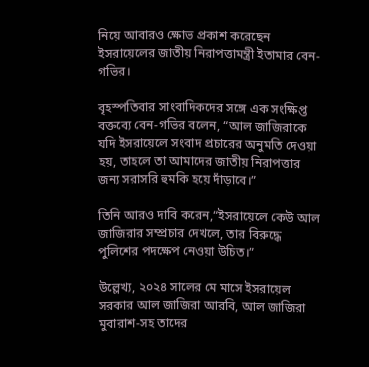নিয়ে আবারও ক্ষোভ প্রকাশ করেছেন ইসরায়েলের জাতীয় নিরাপত্তামন্ত্রী ইতামার বেন-গভির।

বৃহস্পতিবার সাংবাদিকদের সঙ্গে এক সংক্ষিপ্ত বক্তব্যে বেন-গভির বলেন, “আল জাজিরাকে যদি ইসরায়েলে সংবাদ প্রচারের অনুমতি দেওয়া হয়, তাহলে তা আমাদের জাতীয় নিরাপত্তার জন্য সরাসরি হুমকি হয়ে দাঁড়াবে।”

তিনি আরও দাবি করেন,“ইসরায়েলে কেউ আল জাজিরার সম্প্রচার দেখলে, তার বিরুদ্ধে পুলিশের পদক্ষেপ নেওয়া উচিত।”

উল্লেখ্য, ২০২৪ সালের মে মাসে ইসরায়েল সরকার আল জাজিরা আরবি, আল জাজিরা মুবারাশ-সহ তাদের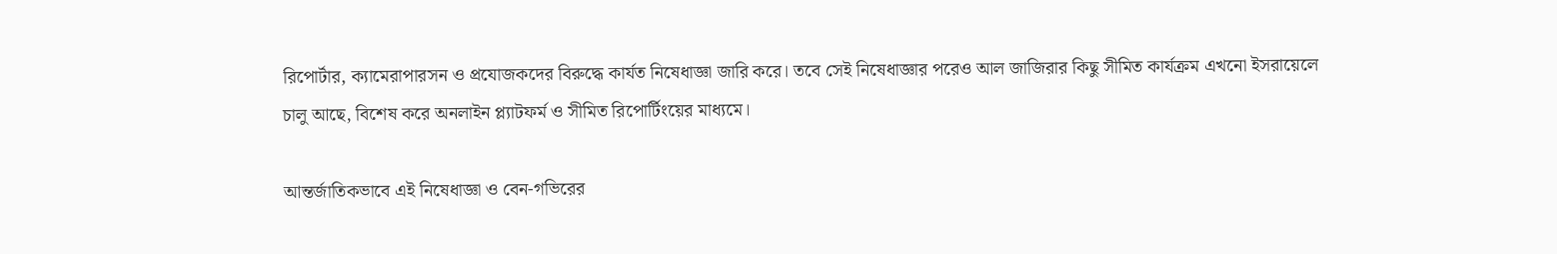রিপোর্টার, ক্যামেরাপারসন ও প্রযোজকদের বিরুদ্ধে কার্যত নিষেধাজ্ঞা জারি করে। তবে সেই নিষেধাজ্ঞার পরেও আল জাজিরার কিছু সীমিত কার্যক্রম এখনো ইসরায়েলে চালু আছে, বিশেষ করে অনলাইন প্ল্যাটফর্ম ও সীমিত রিপোর্টিংয়ের মাধ্যমে।

আন্তর্জাতিকভাবে এই নিষেধাজ্ঞা ও বেন-গভিরের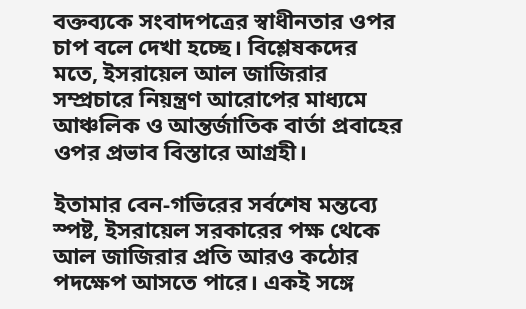বক্তব্যকে সংবাদপত্রের স্বাধীনতার ওপর চাপ বলে দেখা হচ্ছে। বিশ্লেষকদের মতে, ইসরায়েল আল জাজিরার সম্প্রচারে নিয়ন্ত্রণ আরোপের মাধ্যমে আঞ্চলিক ও আন্তর্জাতিক বার্তা প্রবাহের ওপর প্রভাব বিস্তারে আগ্রহী।

ইতামার বেন-গভিরের সর্বশেষ মন্তব্যে স্পষ্ট, ইসরায়েল সরকারের পক্ষ থেকে আল জাজিরার প্রতি আরও কঠোর পদক্ষেপ আসতে পারে। একই সঙ্গে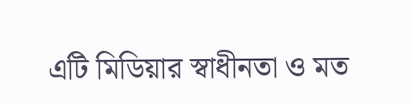এটি মিডিয়ার স্বাধীনতা ও মত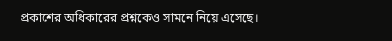প্রকাশের অধিকারের প্রশ্নকেও সামনে নিয়ে এসেছে।